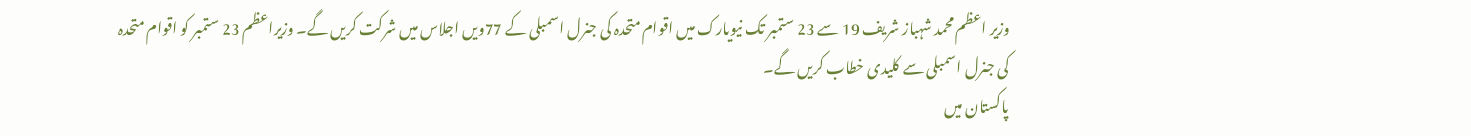وزیر اعظم محمد شہباز شریف 19 سے 23 ستمبر تک نیویارک میں اقوام متحدہ کی جنرل اسمبلی کے 77ویں اجلاس میں شرکت کریں گے۔ وزیراعظم 23 ستمبر کو اقوام متحدہ کی جنرل اسمبلی سے کلیدی خطاب کریں گے۔
پاکستان میں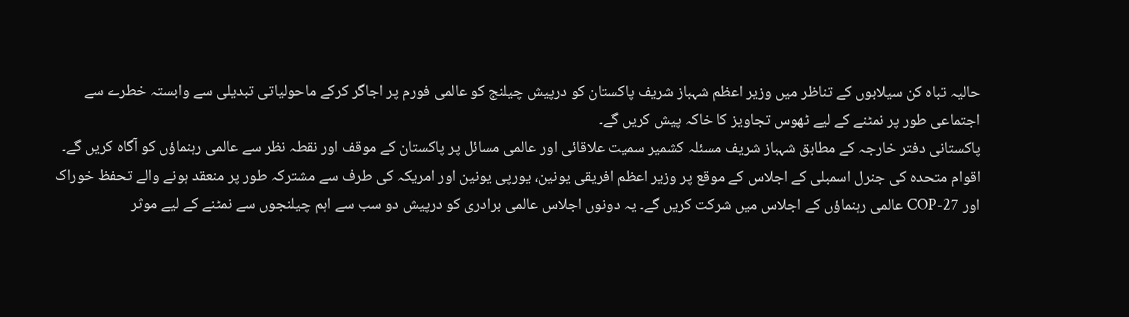حالیہ تباہ کن سیلابوں کے تناظر میں وزیر اعظم شہباز شریف پاکستان کو درپیش چیلنج کو عالمی فورم پر اجاگر کرکے ماحولیاتی تبدیلی سے وابستہ خطرے سے اجتماعی طور پر نمٹنے کے لیے ٹھوس تجاویز کا خاکہ پیش کریں گے۔
پاکستانی دفتر خارجہ کے مطابق شہباز شریف مسئلہ کشمیر سمیت علاقائی اور عالمی مسائل پر پاکستان کے موقف اور نقطہ نظر سے عالمی رہنماؤں کو آگاہ کریں گے۔
اقوام متحدہ کی جنرل اسمبلی کے اجلاس کے موقع پر وزیر اعظم افریقی یونین، یورپی یونین اور امریکہ کی طرف سے مشترکہ طور پر منعقد ہونے والے تحفظ خوراک اور COP-27 عالمی رہنماؤں کے اجلاس میں شرکت کریں گے۔ یہ دونوں اجلاس عالمی برادری کو درپیش دو سب سے اہم چیلنجوں سے نمٹنے کے لیے موثر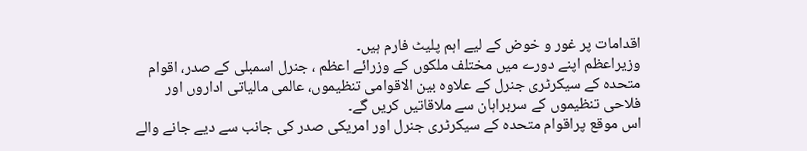اقدامات پر غور و خوض کے لیے اہم پلیٹ فارم ہیں۔
وزیراعظم اپنے دورے میں مختلف ملکوں کے وزرائے اعظم ، جنرل اسمبلی کے صدر، اقوام متحدہ کے سیکرٹری جنرل کے علاوہ بین الاقوامی تنظیموں، عالمی مالیاتی اداروں اور فلاحی تنظیموں کے سربراہان سے ملاقاتیں کریں گے۔
اس موقع پراقوام متحدہ کے سیکرٹری جنرل اور امریکی صدر کی جانب سے دیے جانے والے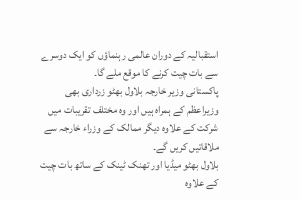استقبالیہ کے دوران عالمی رہنماؤں کو ایک دوسرے سے بات چیت کرنے کا موقع ملے گا۔
پاکستانی وزیر خارجہ بلاول بھٹو زرداری بھی وزیراعظم کے ہمراہ ہیں اور وہ مختلف تقریبات میں شرکت کے علاوہ دیگر ممالک کے وزراء خارجہ سے ملاقاتیں کریں گے۔
بلاول بھٹو میڈیا اور تھنک ٹینک کے ساتھ بات چیت کے علاوہ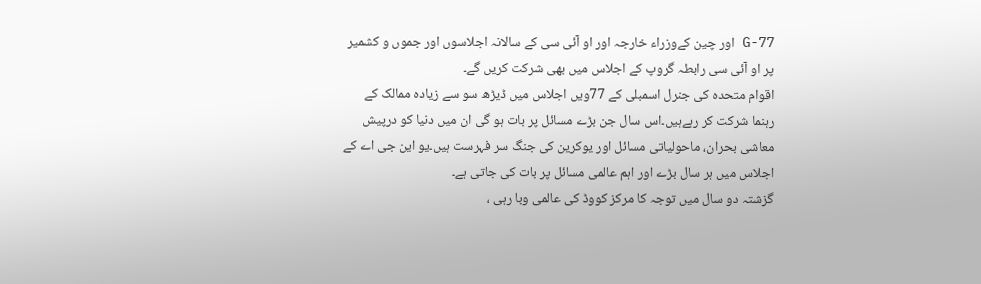G-77 اور چین کےوزراء خارجہ اور او آئی سی کے سالانہ اجلاسوں اور جموں و کشمیر پر او آئی سی رابطہ گروپ کے اجلاس میں بھی شرکت کریں گے۔
اقوام متحدہ کی جنرل اسمبلی کے 77ویں اجلاس میں ڈیڑھ سو سے زیادہ ممالک کے رہنما شرکت کر رہےہیں۔اس سال جن بڑے مسائل پر بات ہو گی ان میں دنیا کو درپیش معاشی بحران، ماحولیاتی مسائل اور یوکرین کی جنگ سر فہرست ہیں۔یو این جی اے کے اجلاس میں ہر سال بڑے اور اہم عالمی مسائل پر بات کی جاتی ہے۔
گزشتہ دو سال میں توجہ کا مرکز کووڈ کی عالمی وبا رہی ،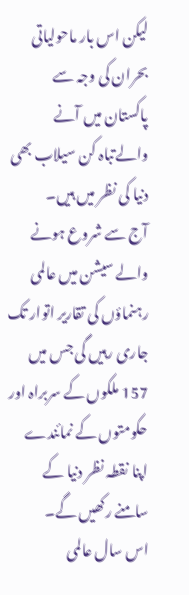لیکن اس بار ماحولیاتی بحران کی وجہ سے پاکستان میں آنے والےتباہ کن سیلاب بھی دنیا کی نظر میں ہیں۔
آج سے شروع ہونے والے سیشن میں عالمی رہنماؤں کی تقاریر اتوار تک جاری رہیں گی جس میں 157 ملکوں کے سربراہ اور حکومتوں کے نمائندے اپنا نقطہ نظر دنیا کے سامنے رکھیں گے۔
اس سال عالمی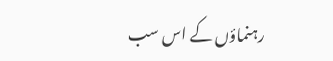رہنماؤں کے اس سب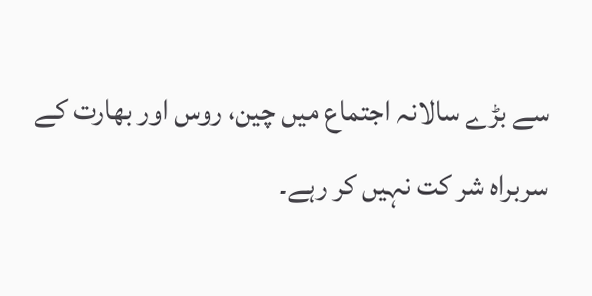سے بڑے سالانہ اجتماع میں چین، روس اور بھارت کے سربراہ شر کت نہیں کر رہے۔